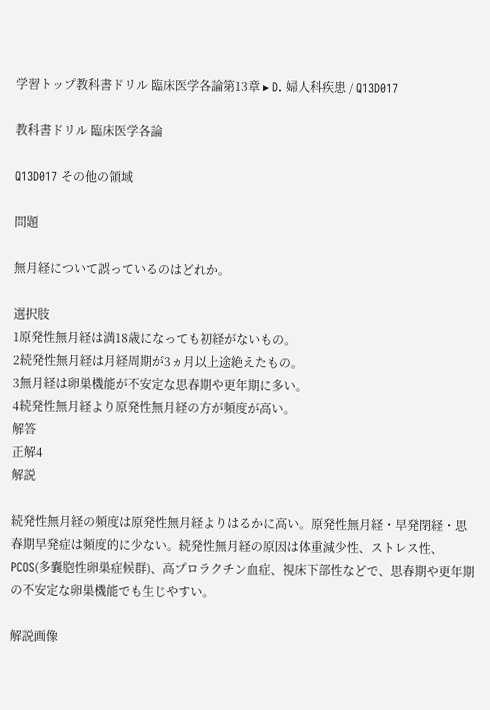学習トップ教科書ドリル 臨床医学各論第13章 ▸ D. 婦人科疾患 / Q13D017

教科書ドリル 臨床医学各論

Q13D017 その他の領域

問題

無月経について誤っているのはどれか。

選択肢
1原発性無月経は満18歳になっても初経がないもの。
2続発性無月経は月経周期が3ヵ月以上途絶えたもの。
3無月経は卵巣機能が不安定な思春期や更年期に多い。
4続発性無月経より原発性無月経の方が頻度が高い。
解答
正解4
解説

続発性無月経の頻度は原発性無月経よりはるかに高い。原発性無月経・早発閉経・思春期早発症は頻度的に少ない。続発性無月経の原因は体重減少性、ストレス性、PCOS(多嚢胞性卵巣症候群)、高プロラクチン血症、視床下部性などで、思春期や更年期の不安定な卵巣機能でも生じやすい。

解説画像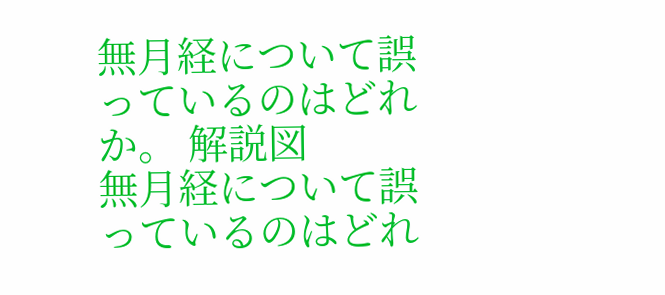無月経について誤っているのはどれか。 解説図
無月経について誤っているのはどれ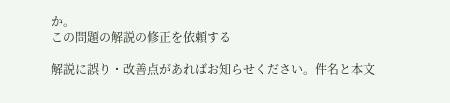か。
この問題の解説の修正を依頼する

解説に誤り・改善点があればお知らせください。件名と本文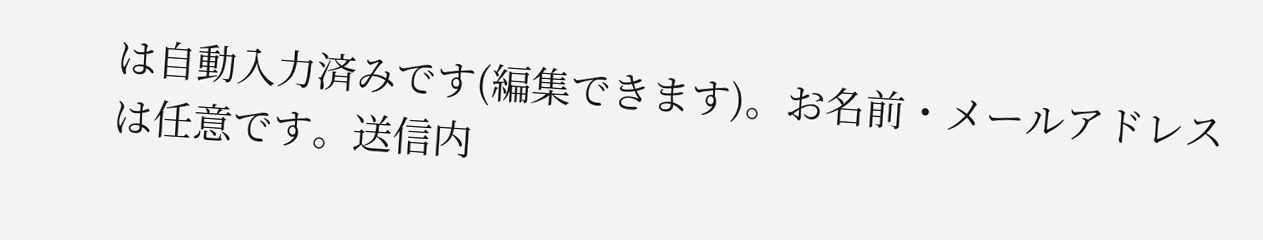は自動入力済みです(編集できます)。お名前・メールアドレスは任意です。送信内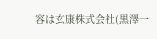容は玄康株式会社(黒澤一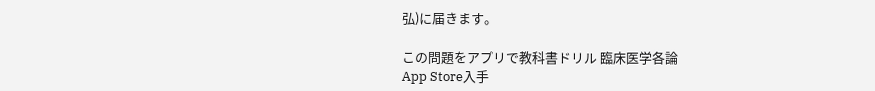弘)に届きます。

この問題をアプリで教科書ドリル 臨床医学各論
App Store入手